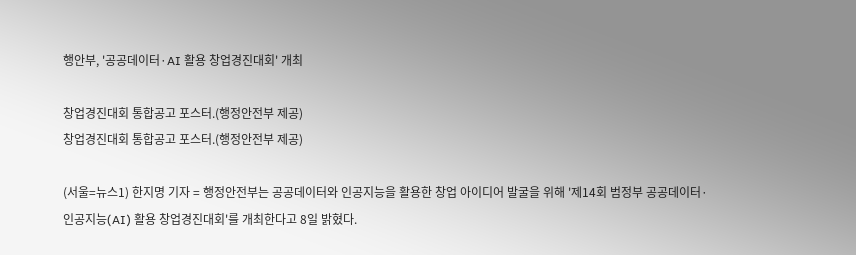행안부, '공공데이터·AI 활용 창업경진대회' 개최

창업경진대회 통합공고 포스터.(행정안전부 제공)
창업경진대회 통합공고 포스터.(행정안전부 제공)

(서울=뉴스1) 한지명 기자 = 행정안전부는 공공데이터와 인공지능을 활용한 창업 아이디어 발굴을 위해 '제14회 범정부 공공데이터·인공지능(AI) 활용 창업경진대회'를 개최한다고 8일 밝혔다.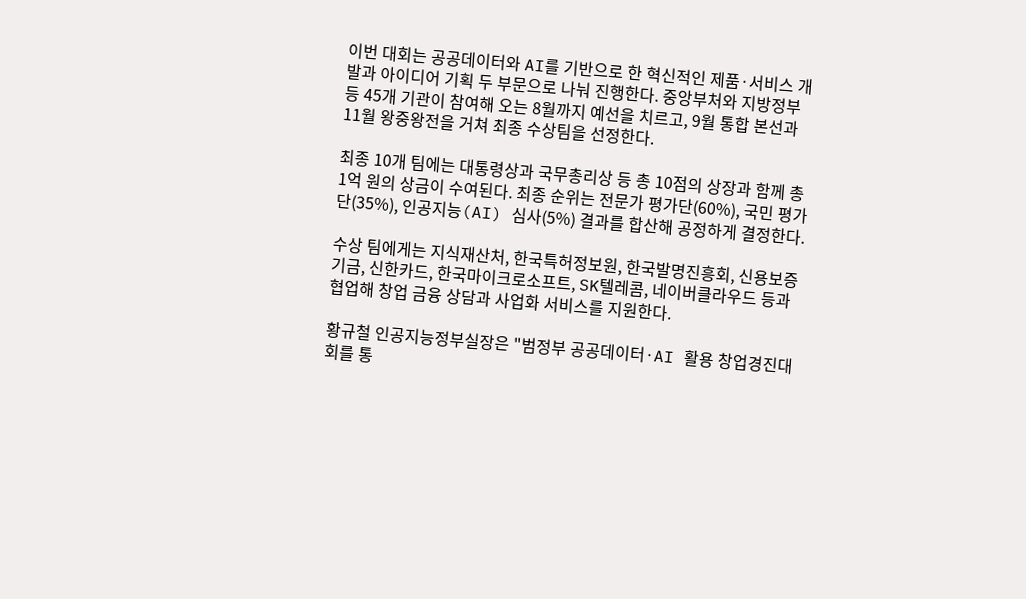이번 대회는 공공데이터와 AI를 기반으로 한 혁신적인 제품·서비스 개발과 아이디어 기획 두 부문으로 나눠 진행한다. 중앙부처와 지방정부 등 45개 기관이 참여해 오는 8월까지 예선을 치르고, 9월 통합 본선과 11월 왕중왕전을 거쳐 최종 수상팀을 선정한다.

최종 10개 팀에는 대통령상과 국무총리상 등 총 10점의 상장과 함께 총 1억 원의 상금이 수여된다. 최종 순위는 전문가 평가단(60%), 국민 평가단(35%), 인공지능(AI) 심사(5%) 결과를 합산해 공정하게 결정한다.

수상 팀에게는 지식재산처, 한국특허정보원, 한국발명진흥회, 신용보증기금, 신한카드, 한국마이크로소프트, SK텔레콤, 네이버클라우드 등과 협업해 창업 금융 상담과 사업화 서비스를 지원한다.

황규철 인공지능정부실장은 "범정부 공공데이터·AI 활용 창업경진대회를 통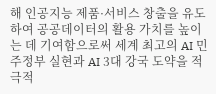해 인공지능 제품·서비스 창출을 유도하여 공공데이터의 활용 가치를 높이는 데 기여함으로써 세계 최고의 AI 민주정부 실현과 AI 3대 강국 도약을 적극적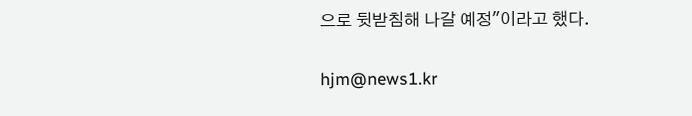으로 뒷받침해 나갈 예정"이라고 했다.

hjm@news1.kr